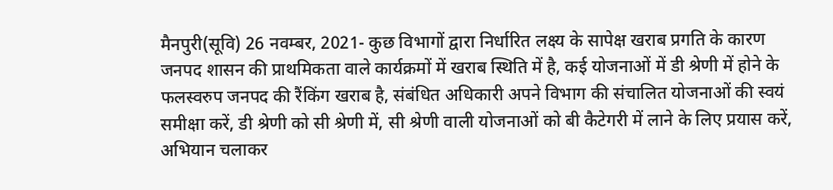मैनपुरी(सूवि) 26 नवम्बर, 2021- कुछ विभागों द्वारा निर्धारित लक्ष्य के सापेक्ष खराब प्रगति के कारण जनपद शासन की प्राथमिकता वाले कार्यक्रमों में खराब स्थिति में है, कई योजनाओं में डी श्रेणी में होने के फलस्वरुप जनपद की रैंकिंग खराब है, संबंधित अधिकारी अपने विभाग की संचालित योजनाओं की स्वयं समीक्षा करें, डी श्रेणी को सी श्रेणी में, सी श्रेणी वाली योजनाओं को बी कैटेगरी में लाने के लिए प्रयास करें, अभियान चलाकर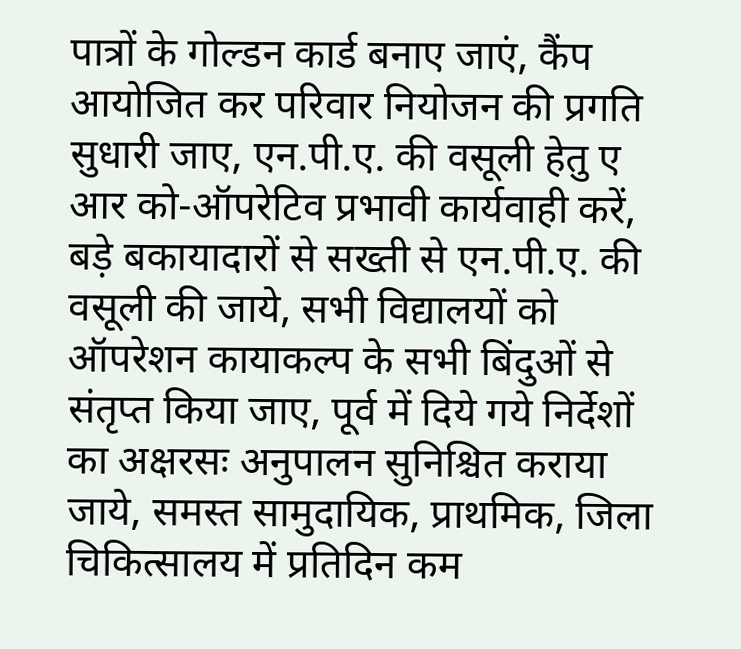पात्रों के गोल्डन कार्ड बनाए जाएं, कैंप आयोजित कर परिवार नियोजन की प्रगति सुधारी जाए, एन.पी.ए. की वसूली हेतु ए आर को-ऑपरेटिव प्रभावी कार्यवाही करें, बड़े बकायादारों से सख्ती से एन.पी.ए. की वसूली की जाये, सभी विद्यालयों को ऑपरेशन कायाकल्प के सभी बिंदुओं से संतृप्त किया जाए, पूर्व में दिये गये निर्देशों का अक्षरसः अनुपालन सुनिश्चित कराया जाये, समस्त सामुदायिक, प्राथमिक, जिला चिकित्सालय में प्रतिदिन कम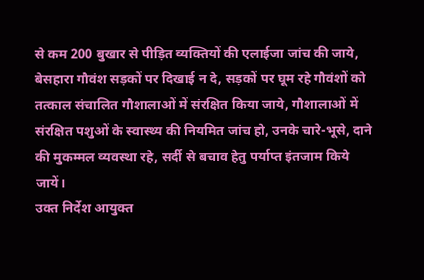से कम 200 बुखार से पीड़ित व्यक्तियों की एलाईजा जांच की जाये, बेसहारा गौवंश सड़कों पर दिखाई न दे, सड़कों पर घूम रहे गौवंशों को तत्काल संचालित गौशालाओं में संरक्षित किया जाये, गौशालाओं में संरक्षित पशुओं के स्वास्थ्य की नियमित जांच हो, उनके चारे-भूसे, दाने की मुकम्मल व्यवस्था रहे, सर्दी से बचाव हेतु पर्याप्त इंतजाम किये जायें।
उक्त निर्देश आयुक्त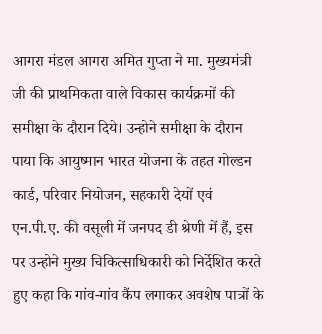आगरा मंडल आगरा अमित गुप्ता ने मा. मुख्यमंत्री जी की प्राथमिकता वाले विकास कार्यक्रमों की समीक्षा के दौरान दिये। उन्होने समीक्षा के दौरान पाया कि आयुष्मान भारत योजना के तहत गोल्डन कार्ड, परिवार नियोजन, सहकारी देयों एवं एन.पी.ए. की वसूली में जनपद डी श्रेणी में हैं, इस पर उन्होने मुख्य चिकित्साधिकारी को निर्देशित करते हुए कहा कि गांव-गांव कैंप लगाकर अवशेष पात्रों के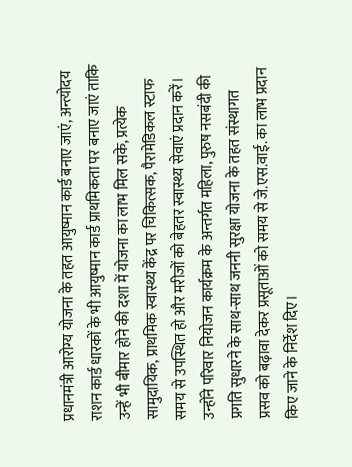प्रधानमंत्री आरोग्य योजना के तहत आयुष्मान कार्ड बनाए जाएं, अन्त्योदय राशन कार्ड धारकों के भी आयुष्मान कार्ड प्राथमिकता पर बनाए जाएं ताकि उन्हें भी बीमार होने की दशा में योजना का लाभ मिल सके, प्रत्येक सामुदायिक, प्राथमिक स्वास्थ्य केंद्र पर चिकित्सक, पैरामेडिकल स्टाफ समय से उपस्थित हो और मरीजों को बेहतर स्वास्थ्य सेवाएं प्रदान करें। उन्होंने परिवार नियोजन कार्यक्रम के अन्तर्गत महिला, पुरुष नसबंदी की प्रगति सुधारने के साथ-साथ जननी सुरक्षा योजना के तहत संस्थागत प्रसव को बढ़ावा देकर प्रसूताओं को समय से जे.एस.वाई. का लाभ प्रदान किए जाने के निर्देश दिए।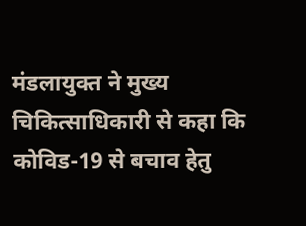मंडलायुक्त ने मुख्य चिकित्साधिकारी से कहा कि कोविड-19 से बचाव हेतु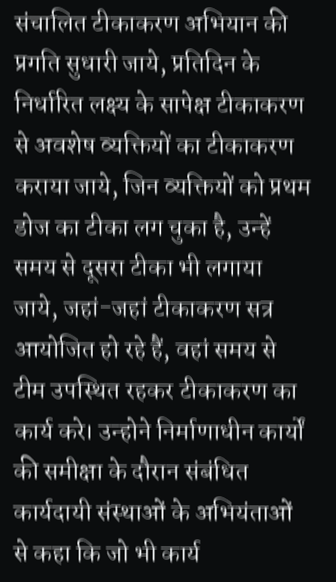संचालित टीकाकरण अभियान की प्रगति सुधारी जाये, प्रतिदिन के निर्धारित लक्ष्य के सापेक्ष टीकाकरण से अवशेष व्यक्तियों का टीकाकरण कराया जाये, जिन व्यक्तियों को प्रथम डोज का टीका लग चुका है, उन्हें समय से दूसरा टीका भी लगाया जाये, जहां-जहां टीकाकरण सत्र आयोजित हो रहे हैं, वहां समय से टीम उपस्थित रहकर टीकाकरण का कार्य करे। उन्होने निर्माणाधीन कार्यों की समीक्षा के दौरान संबंधित कार्यदायी संस्थाओं के अभियंताओं से कहा कि जो भी कार्य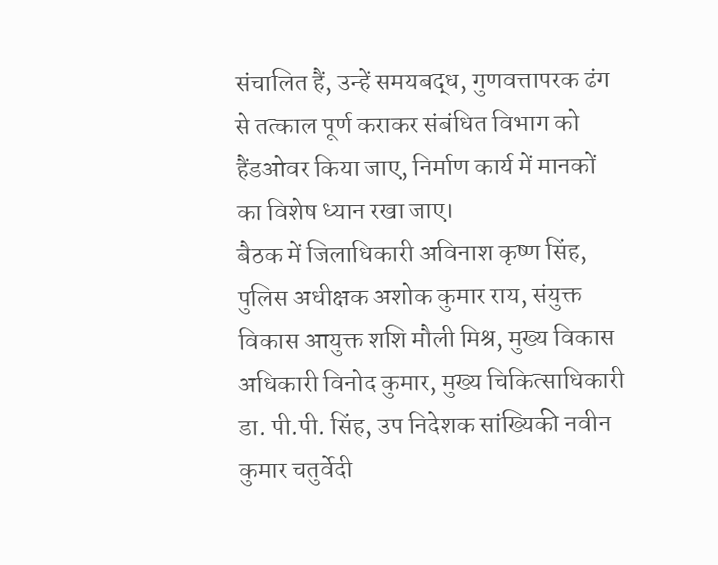संचालित हैं, उन्हें समयबद्ध, गुणवत्तापरक ढंग से तत्काल पूर्ण कराकर संबंधित विभाग को हैंडओवर किया जाए, निर्माण कार्य में मानकों का विशेष ध्यान रखा जाए।
बैठक में जिलाधिकारी अविनाश कृष्ण सिंह, पुलिस अधीक्षक अशोक कुमार राय, संयुक्त विकास आयुक्त शशि मौली मिश्र, मुख्य विकास अधिकारी विनोद कुमार, मुख्य चिकित्साधिकारी डा. पी.पी. सिंह, उप निदेशक सांख्यिकी नवीन कुमार चतुर्वेदी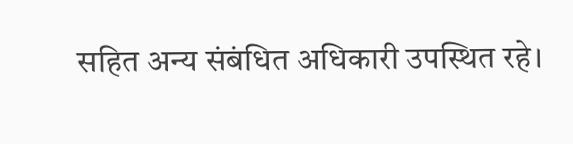सहित अन्य संबंधित अधिकारी उपस्थित रहे।